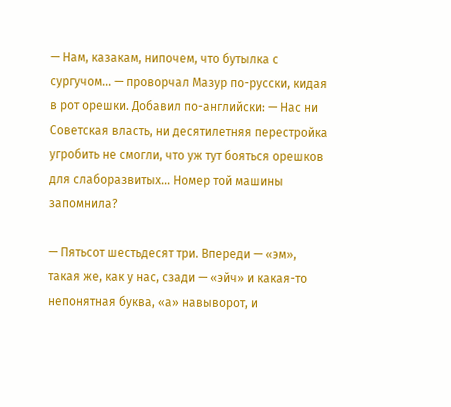— Нам, казакам, нипочем, что бутылка с сургучом… — проворчал Мазур по-русски, кидая в рот орешки. Добавил по-английски: — Нас ни Советская власть, ни десятилетняя перестройка угробить не смогли, что уж тут бояться орешков для слаборазвитых… Номер той машины запомнила?

— Пятьсот шестьдесят три. Впереди — «эм», такая же, как у нас, сзади — «эйч» и какая-то непонятная буква, «а» навыворот, и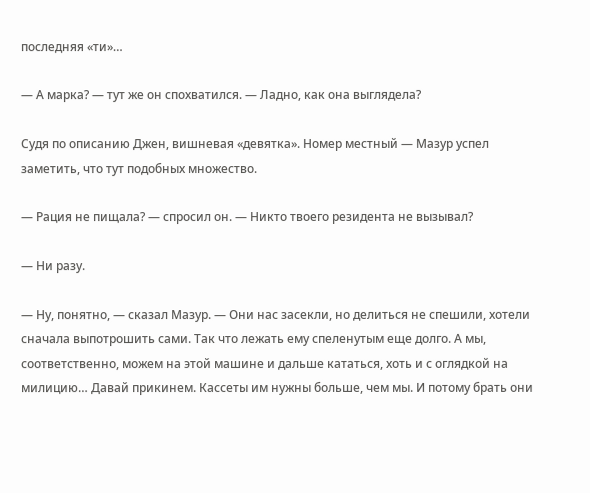последняя «ти»…

— А марка? — тут же он спохватился. — Ладно, как она выглядела?

Судя по описанию Джен, вишневая «девятка». Номер местный — Мазур успел заметить, что тут подобных множество.

— Рация не пищала? — спросил он. — Никто твоего резидента не вызывал?

— Ни разу.

— Ну, понятно, — сказал Мазур. — Они нас засекли, но делиться не спешили, хотели сначала выпотрошить сами. Так что лежать ему спеленутым еще долго. А мы, соответственно, можем на этой машине и дальше кататься, хоть и с оглядкой на милицию… Давай прикинем. Кассеты им нужны больше, чем мы. И потому брать они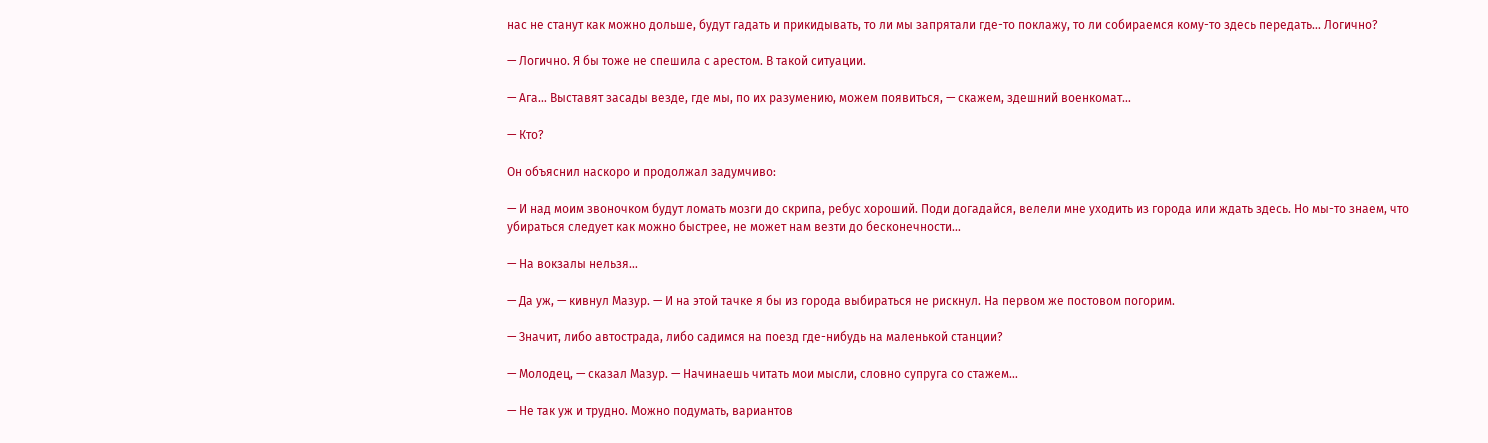нас не станут как можно дольше, будут гадать и прикидывать, то ли мы запрятали где-то поклажу, то ли собираемся кому-то здесь передать… Логично?

— Логично. Я бы тоже не спешила с арестом. В такой ситуации.

— Ага… Выставят засады везде, где мы, по их разумению, можем появиться, — скажем, здешний военкомат…

— Кто?

Он объяснил наскоро и продолжал задумчиво:

— И над моим звоночком будут ломать мозги до скрипа, ребус хороший. Поди догадайся, велели мне уходить из города или ждать здесь. Но мы-то знаем, что убираться следует как можно быстрее, не может нам везти до бесконечности…

— На вокзалы нельзя…

— Да уж, — кивнул Мазур. — И на этой тачке я бы из города выбираться не рискнул. На первом же постовом погорим.

— Значит, либо автострада, либо садимся на поезд где-нибудь на маленькой станции?

— Молодец, — сказал Мазур. — Начинаешь читать мои мысли, словно супруга со стажем…

— Не так уж и трудно. Можно подумать, вариантов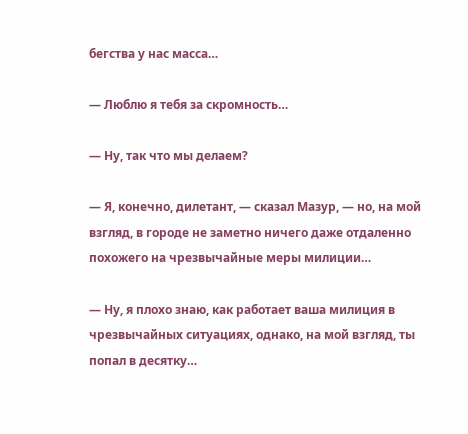бегства у нас масса…

— Люблю я тебя за скромность…

— Ну, так что мы делаем?

— Я, конечно, дилетант, — сказал Мазур, — но, на мой взгляд, в городе не заметно ничего даже отдаленно похожего на чрезвычайные меры милиции…

— Ну, я плохо знаю, как работает ваша милиция в чрезвычайных ситуациях, однако, на мой взгляд, ты попал в десятку…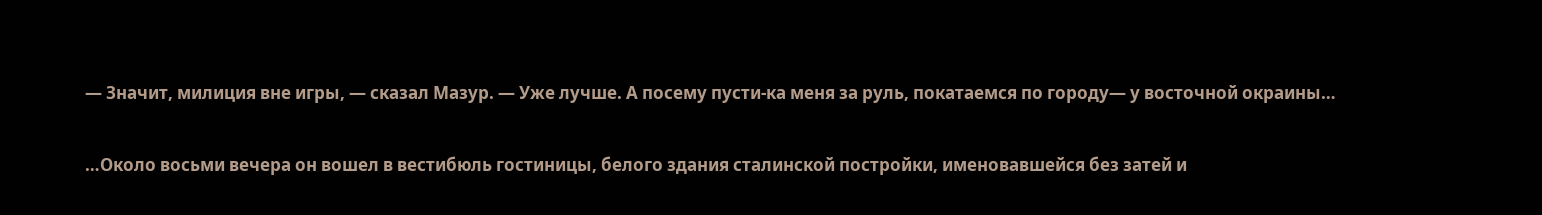— Значит, милиция вне игры, — сказал Мазур. — Уже лучше. А посему пусти-ка меня за руль, покатаемся по городу— у восточной окраины…

…Около восьми вечера он вошел в вестибюль гостиницы, белого здания сталинской постройки, именовавшейся без затей и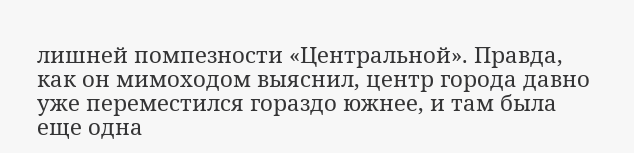лишней помпезности «Центральной». Правда, как он мимоходом выяснил, центр города давно уже переместился гораздо южнее, и там была еще одна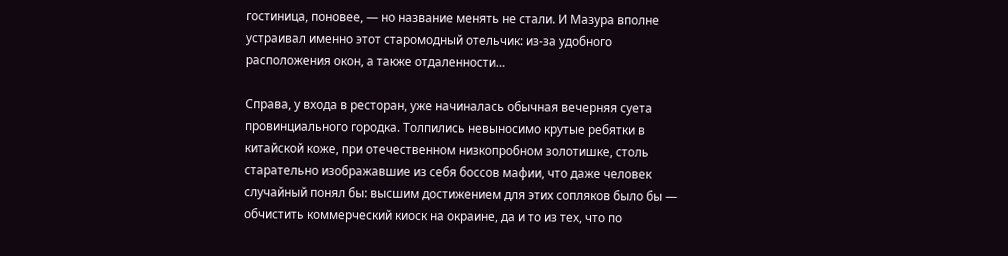гостиница, поновее, — но название менять не стали. И Мазура вполне устраивал именно этот старомодный отельчик: из-за удобного расположения окон, а также отдаленности…

Справа, у входа в ресторан, уже начиналась обычная вечерняя суета провинциального городка. Толпились невыносимо крутые ребятки в китайской коже, при отечественном низкопробном золотишке, столь старательно изображавшие из себя боссов мафии, что даже человек случайный понял бы: высшим достижением для этих сопляков было бы — обчистить коммерческий киоск на окраине, да и то из тех, что по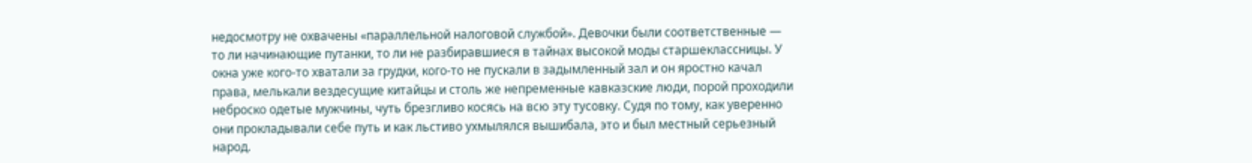недосмотру не охвачены «параллельной налоговой службой». Девочки были соответственные — то ли начинающие путанки, то ли не разбиравшиеся в тайнах высокой моды старшеклассницы. У окна уже кого-то хватали за грудки, кого-то не пускали в задымленный зал и он яростно качал права, мелькали вездесущие китайцы и столь же непременные кавказские люди, порой проходили неброско одетые мужчины, чуть брезгливо косясь на всю эту тусовку. Судя по тому, как уверенно они прокладывали себе путь и как льстиво ухмылялся вышибала, это и был местный серьезный народ.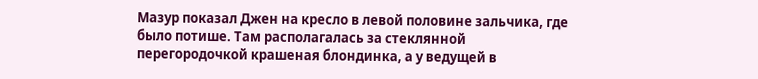Мазур показал Джен на кресло в левой половине зальчика, где было потише. Там располагалась за стеклянной перегородочкой крашеная блондинка, а у ведущей в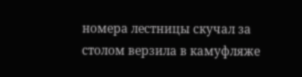номера лестницы скучал за столом верзила в камуфляже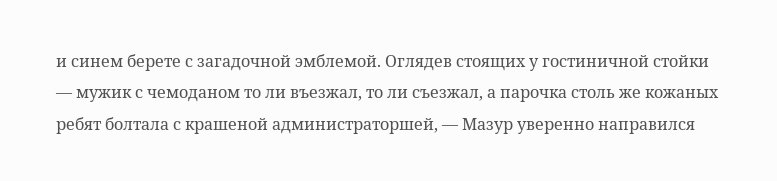и синем берете с загадочной эмблемой. Оглядев стоящих у гостиничной стойки — мужик с чемоданом то ли въезжал, то ли съезжал, а парочка столь же кожаных ребят болтала с крашеной администраторшей, — Мазур уверенно направился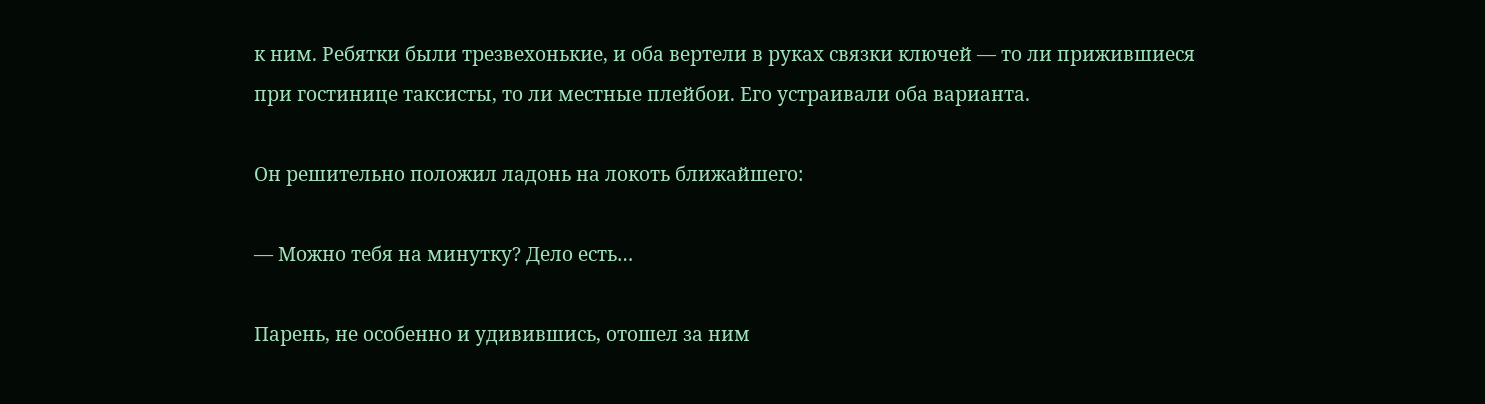к ним. Ребятки были трезвехонькие, и оба вертели в руках связки ключей — то ли прижившиеся при гостинице таксисты, то ли местные плейбои. Его устраивали оба варианта.

Он решительно положил ладонь на локоть ближайшего:

— Можно тебя на минутку? Дело есть…

Парень, не особенно и удивившись, отошел за ним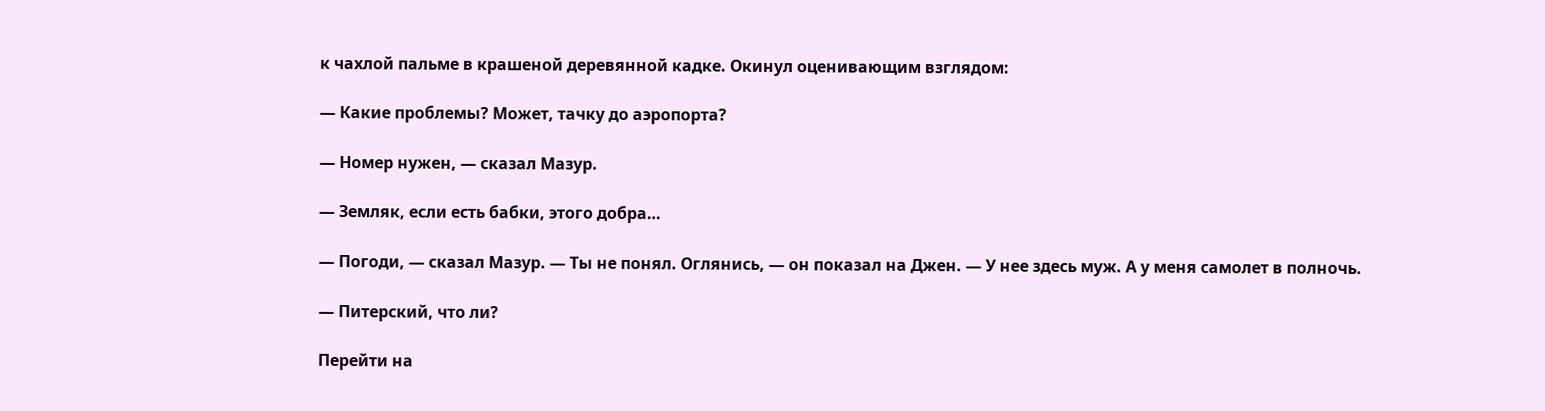к чахлой пальме в крашеной деревянной кадке. Окинул оценивающим взглядом:

— Какие проблемы? Может, тачку до аэропорта?

— Номер нужен, — сказал Мазур.

— Земляк, если есть бабки, этого добра…

— Погоди, — сказал Мазур. — Ты не понял. Оглянись, — он показал на Джен. — У нее здесь муж. А у меня самолет в полночь.

— Питерский, что ли?

Перейти на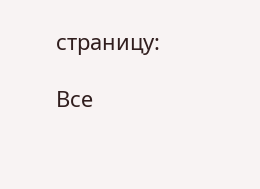страницу:

Все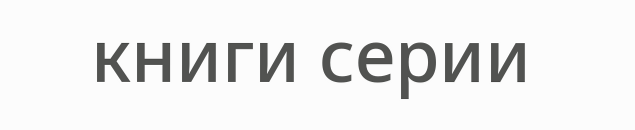книги серии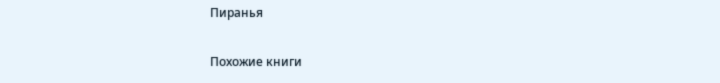Пиранья

Похожие книги